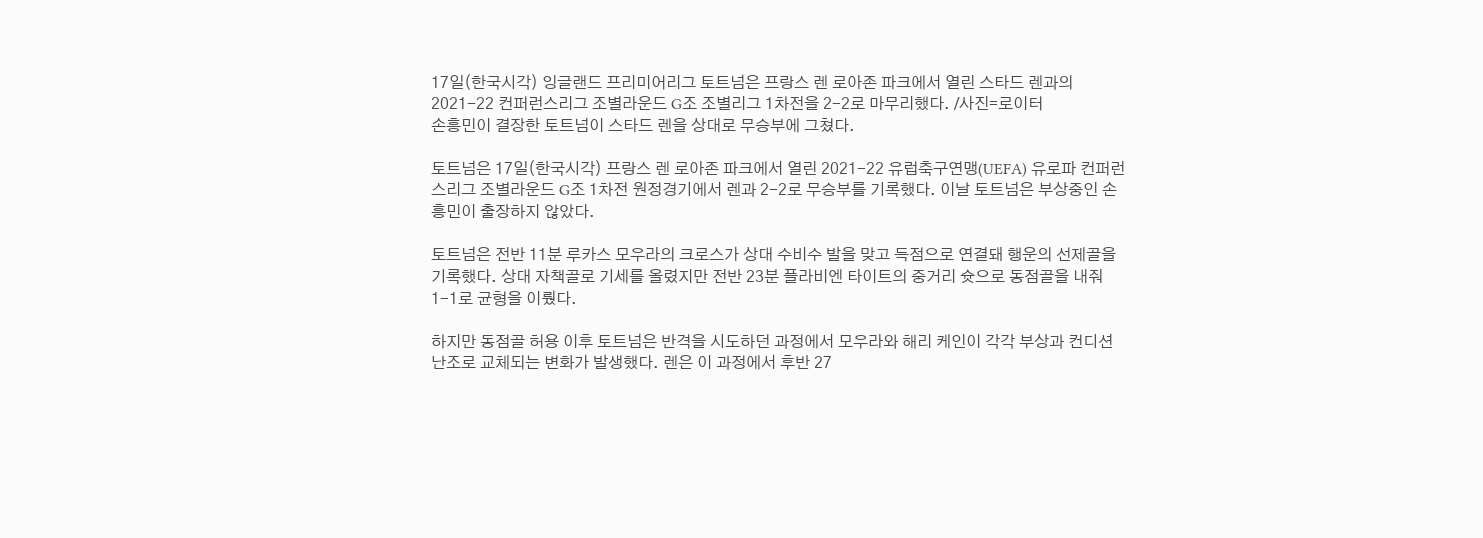17일(한국시각) 잉글랜드 프리미어리그 토트넘은 프랑스 렌 로아존 파크에서 열린 스타드 렌과의 2021-22 컨퍼런스리그 조별라운드 G조 조별리그 1차전을 2-2로 마무리했다. /사진=로이터
손흥민이 결장한 토트넘이 스타드 렌을 상대로 무승부에 그쳤다.

토트넘은 17일(한국시각) 프랑스 렌 로아존 파크에서 열린 2021-22 유럽축구연맹(UEFA) 유로파 컨퍼런스리그 조별라운드 G조 1차전 원정경기에서 렌과 2-2로 무승부를 기록했다. 이날 토트넘은 부상중인 손흥민이 출장하지 않았다.

토트넘은 전반 11분 루카스 모우라의 크로스가 상대 수비수 발을 맞고 득점으로 연결돼 행운의 선제골을 기록했다. 상대 자책골로 기세를 올렸지만 전반 23분 플라비엔 타이트의 중거리 슛으로 동점골을 내줘 1-1로 균형을 이뤘다.

하지만 동점골 허용 이후 토트넘은 반격을 시도하던 과정에서 모우라와 해리 케인이 각각 부상과 컨디션 난조로 교체되는 변화가 발생했다. 렌은 이 과정에서 후반 27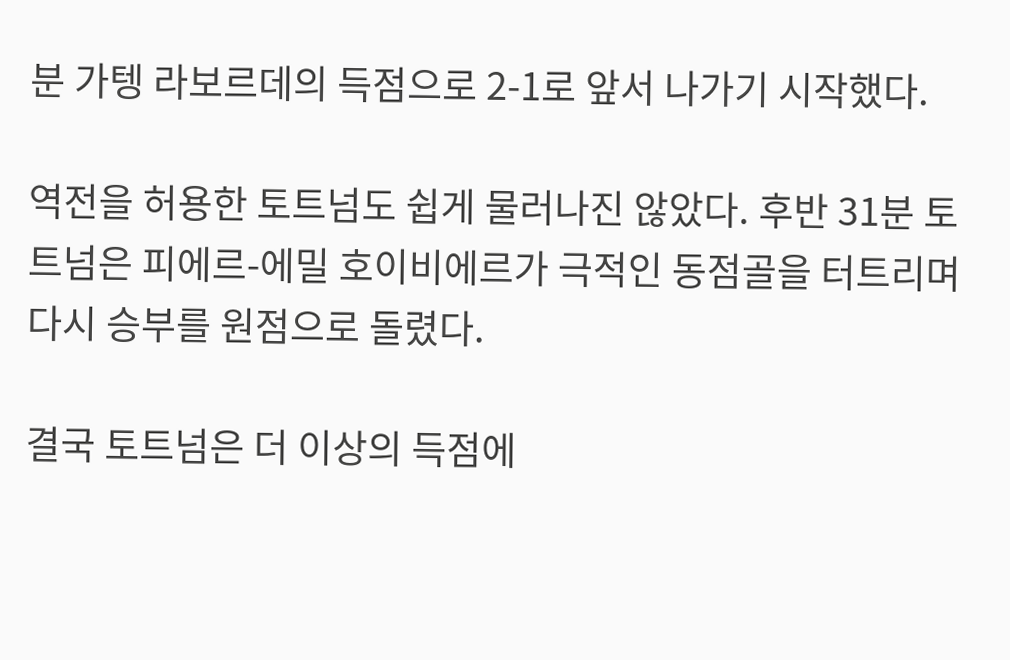분 가텡 라보르데의 득점으로 2-1로 앞서 나가기 시작했다.

역전을 허용한 토트넘도 쉽게 물러나진 않았다. 후반 31분 토트넘은 피에르-에밀 호이비에르가 극적인 동점골을 터트리며 다시 승부를 원점으로 돌렸다.

결국 토트넘은 더 이상의 득점에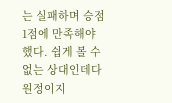는 실패하며 승점 1점에 만족해야 했다. 쉽게 볼 수 없는 상대인데다 원정이지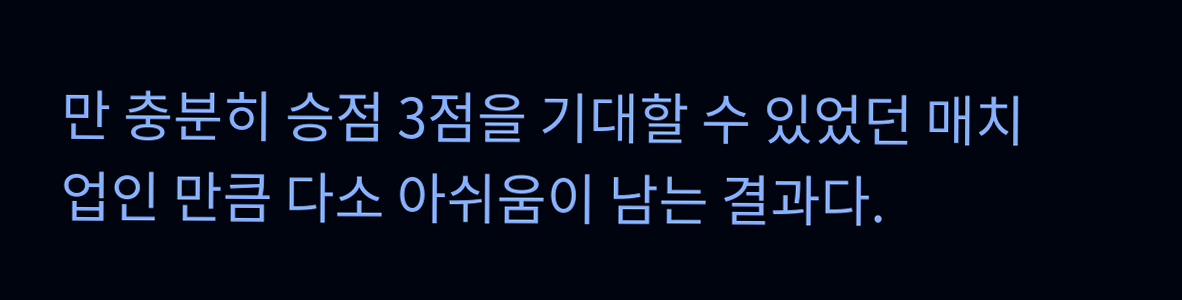만 충분히 승점 3점을 기대할 수 있었던 매치업인 만큼 다소 아쉬움이 남는 결과다.